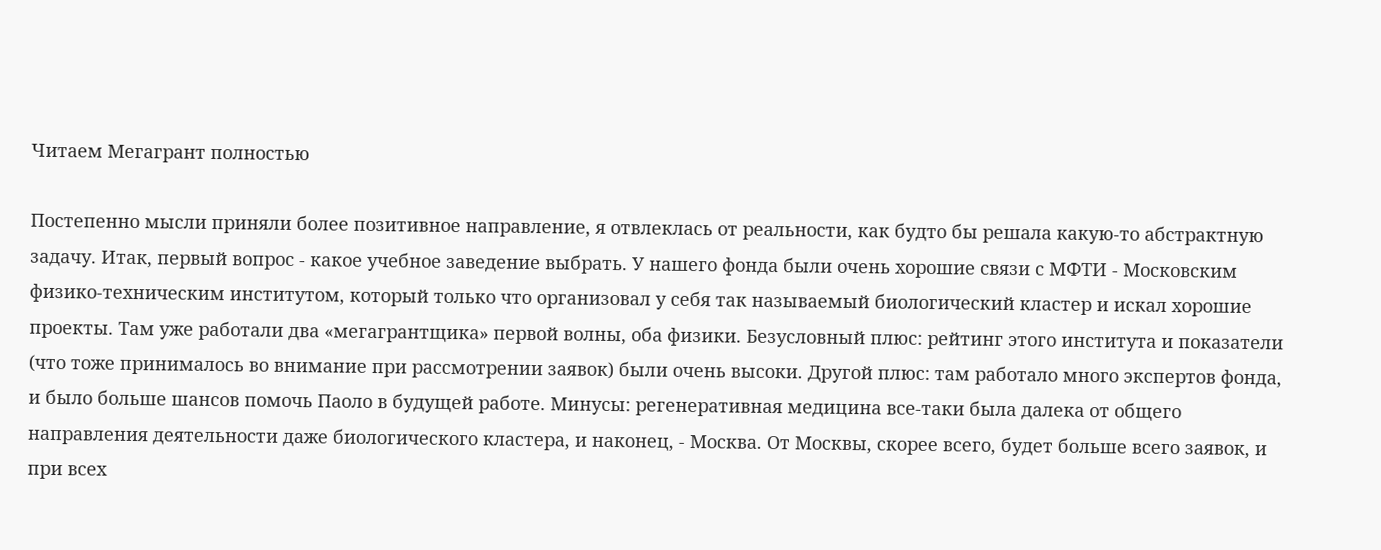Читаем Мегагрант полностью

Постепенно мысли приняли более позитивное направление, я отвлеклась от реальности, как будто бы решала какую-то абстрактную задачу. Итак, первый вопрос - какое учебное заведение выбрать. У нашего фонда были очень хорошие связи с МФТИ - Московским физико-техническим институтом, который только что организовал у себя так называемый биологический кластер и искал хорошие проекты. Там уже работали два «мегагрантщика» первой волны, оба физики. Безусловный плюс: рейтинг этого института и показатели (что тоже принималось во внимание при рассмотрении заявок) были очень высоки. Другой плюс: там работало много экспертов фонда, и было больше шансов помочь Паоло в будущей работе. Минусы: регенеративная медицина все-таки была далека от общего направления деятельности даже биологического кластера, и наконец, - Москва. От Москвы, скорее всего, будет больше всего заявок, и при всех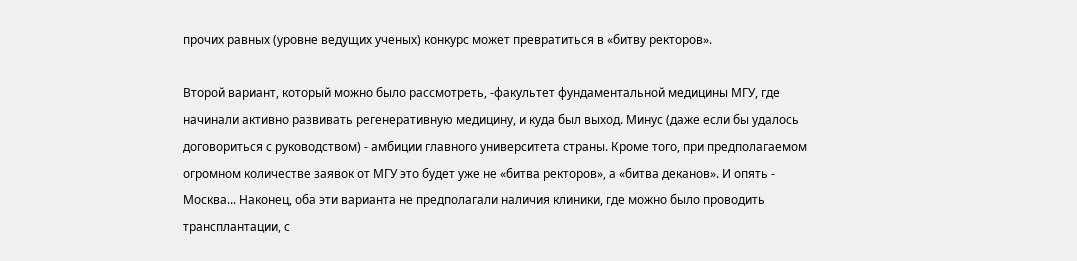прочих равных (уровне ведущих ученых) конкурс может превратиться в «битву ректоров».

Второй вариант, который можно было рассмотреть, -факультет фундаментальной медицины МГУ, где начинали активно развивать регенеративную медицину, и куда был выход. Минус (даже если бы удалось договориться с руководством) - амбиции главного университета страны. Кроме того, при предполагаемом огромном количестве заявок от МГУ это будет уже не «битва ректоров», а «битва деканов». И опять - Москва... Наконец, оба эти варианта не предполагали наличия клиники, где можно было проводить трансплантации, с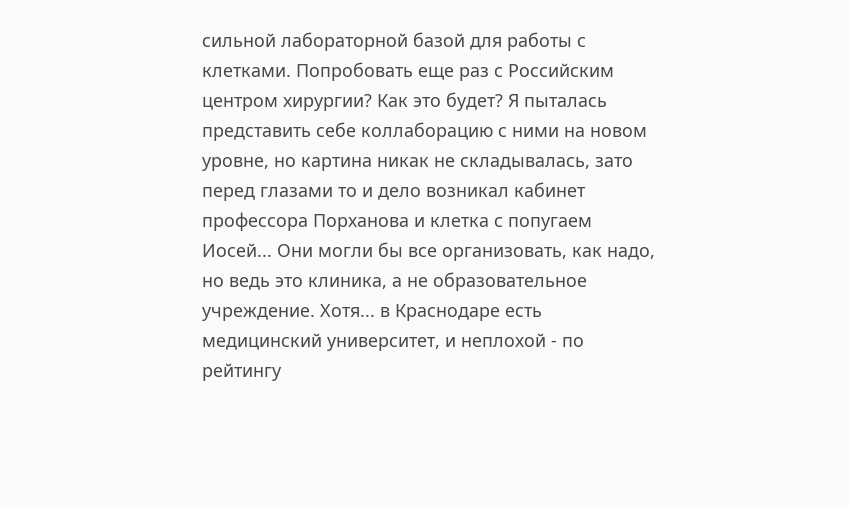сильной лабораторной базой для работы с клетками. Попробовать еще раз с Российским центром хирургии? Как это будет? Я пыталась представить себе коллаборацию с ними на новом уровне, но картина никак не складывалась, зато перед глазами то и дело возникал кабинет профессора Порханова и клетка с попугаем Иосей... Они могли бы все организовать, как надо, но ведь это клиника, а не образовательное учреждение. Хотя... в Краснодаре есть медицинский университет, и неплохой - по рейтингу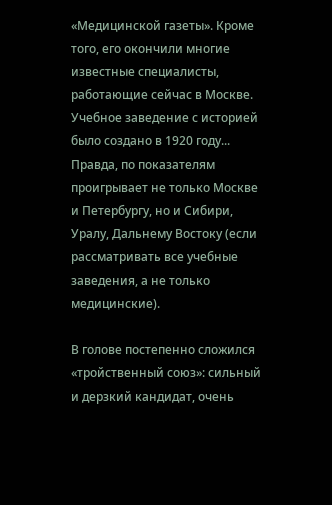«Медицинской газеты». Кроме того, его окончили многие известные специалисты, работающие сейчас в Москве. Учебное заведение с историей было создано в 1920 году... Правда, по показателям проигрывает не только Москве и Петербургу, но и Сибири, Уралу, Дальнему Востоку (если рассматривать все учебные заведения, а не только медицинские).

В голове постепенно сложился «тройственный союз»: сильный и дерзкий кандидат, очень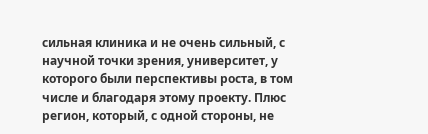сильная клиника и не очень сильный, с научной точки зрения, университет, у которого были перспективы роста, в том числе и благодаря этому проекту. Плюс регион, который, с одной стороны, не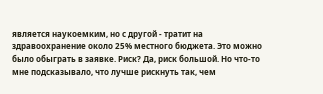является наукоемким, но с другой - тратит на здравоохранение около 25% местного бюджета. Это можно было обыграть в заявке. Риск? Да, риск большой. Но что-то мне подсказывало, что лучше рискнуть так, чем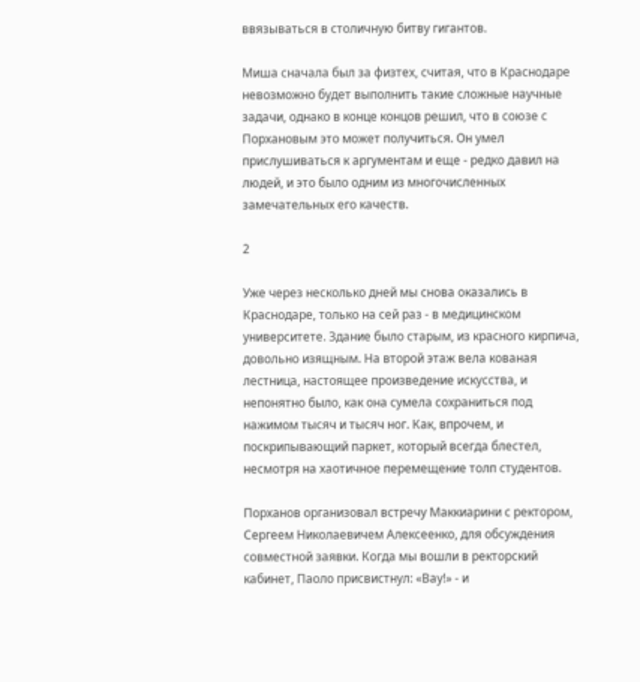ввязываться в столичную битву гигантов.

Миша сначала был за физтех, считая, что в Краснодаре невозможно будет выполнить такие сложные научные задачи, однако в конце концов решил, что в союзе с Порхановым это может получиться. Он умел прислушиваться к аргументам и еще - редко давил на людей, и это было одним из многочисленных замечательных его качеств.

2

Уже через несколько дней мы снова оказались в Краснодаре, только на сей раз - в медицинском университете. Здание было старым, из красного кирпича, довольно изящным. На второй этаж вела кованая лестница, настоящее произведение искусства, и непонятно было, как она сумела сохраниться под нажимом тысяч и тысяч ног. Как, впрочем, и поскрипывающий паркет, который всегда блестел, несмотря на хаотичное перемещение толп студентов.

Порханов организовал встречу Маккиарини с ректором, Сергеем Николаевичем Алексеенко, для обсуждения совместной заявки. Когда мы вошли в ректорский кабинет, Паоло присвистнул: «Вау!» - и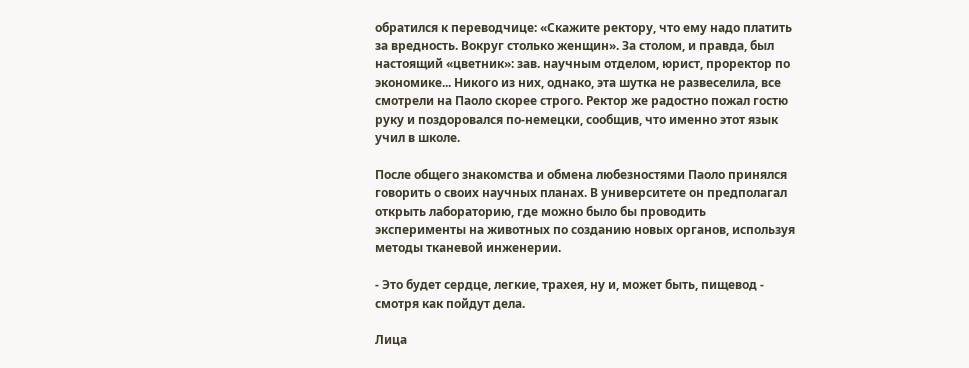обратился к переводчице: «Скажите ректору, что ему надо платить за вредность. Вокруг столько женщин». За столом, и правда, был настоящий «цветник»: зав. научным отделом, юрист, проректор по экономике... Никого из них, однако, эта шутка не развеселила, все смотрели на Паоло скорее строго. Ректор же радостно пожал гостю руку и поздоровался по-немецки, сообщив, что именно этот язык учил в школе.

После общего знакомства и обмена любезностями Паоло принялся говорить о своих научных планах. В университете он предполагал открыть лабораторию, где можно было бы проводить эксперименты на животных по созданию новых органов, используя методы тканевой инженерии.

- Это будет сердце, легкие, трахея, ну и, может быть, пищевод - смотря как пойдут дела.

Лица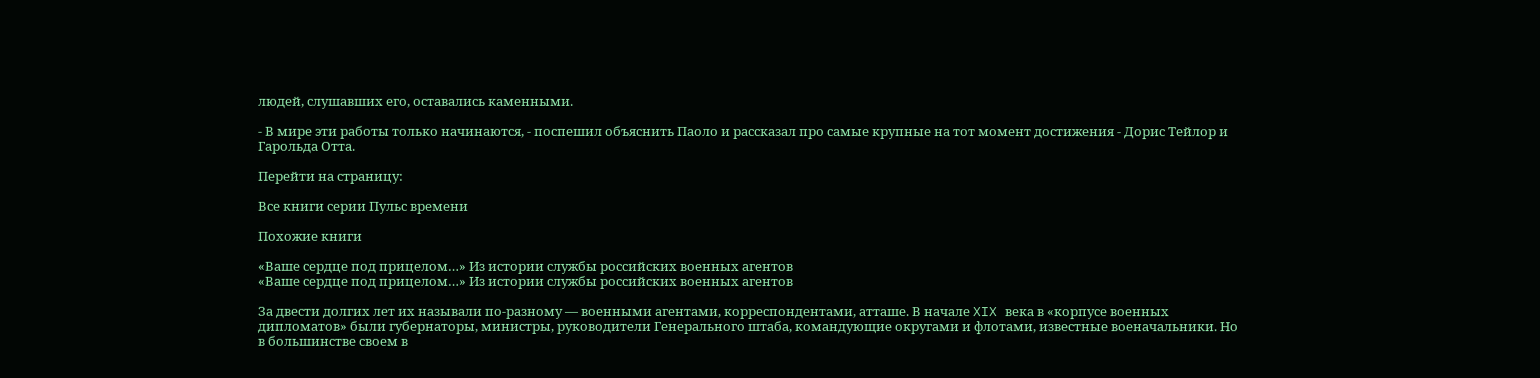людей, слушавших его, оставались каменными.

- В мире эти работы только начинаются, - поспешил объяснить Паоло и рассказал про самые крупные на тот момент достижения - Дорис Тейлор и Гарольда Отта.

Перейти на страницу:

Все книги серии Пульс времени

Похожие книги

«Ваше сердце под прицелом…» Из истории службы российских военных агентов
«Ваше сердце под прицелом…» Из истории службы российских военных агентов

За двести долгих лет их называли по-разному — военными агентами, корреспондентами, атташе. В начале XIX века в «корпусе военных дипломатов» были губернаторы, министры, руководители Генерального штаба, командующие округами и флотами, известные военачальники. Но в большинстве своем в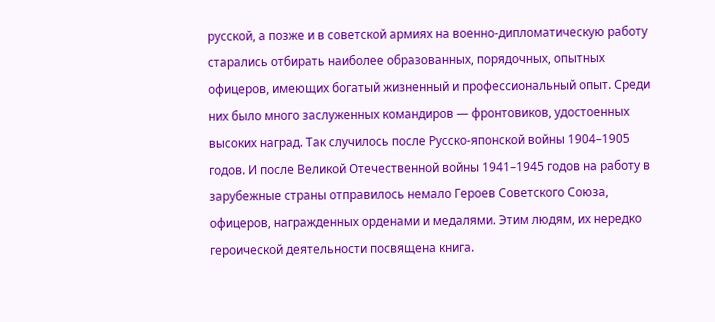русской, а позже и в советской армиях на военно-дипломатическую работу старались отбирать наиболее образованных, порядочных, опытных офицеров, имеющих богатый жизненный и профессиональный опыт. Среди них было много заслуженных командиров — фронтовиков, удостоенных высоких наград. Так случилось после Русско-японской войны 1904–1905 годов. И после Великой Отечественной войны 1941–1945 годов на работу в зарубежные страны отправилось немало Героев Советского Союза, офицеров, награжденных орденами и медалями. Этим людям, их нередко героической деятельности посвящена книга.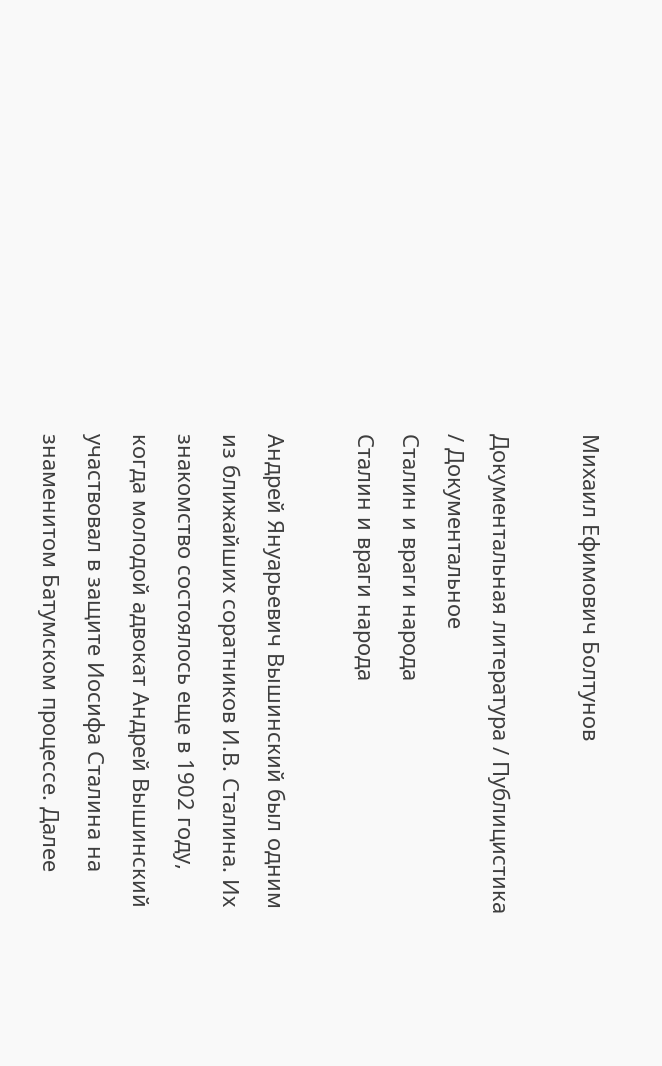Михаил Ефимович Болтунов

Документальная литература / Публицистика / Документальное
Сталин и враги народа
Сталин и враги народа

Андрей Януарьевич Вышинский был одним из ближайших соратников И.В. Сталина. Их знакомство состоялось еще в 1902 году, когда молодой адвокат Андрей Вышинский участвовал в защите Иосифа Сталина на знаменитом Батумском процессе. Далее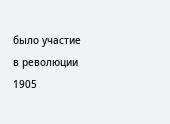было участие в революции 1905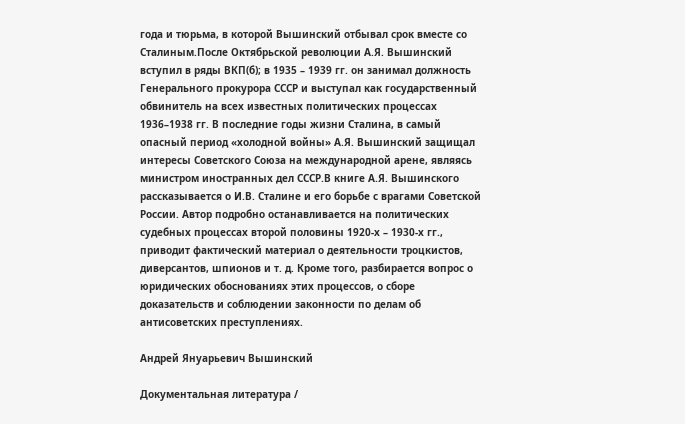года и тюрьма, в которой Вышинский отбывал срок вместе со Сталиным.После Октябрьской революции А.Я. Вышинский вступил в ряды ВКП(б); в 1935 – 1939 гг. он занимал должность Генерального прокурора СССР и выступал как государственный обвинитель на всех известных политических процессах 1936–1938 гг. В последние годы жизни Сталина, в самый опасный период «холодной войны» А.Я. Вышинский защищал интересы Советского Союза на международной арене, являясь министром иностранных дел СССР.В книге А.Я. Вышинского рассказывается о И.В. Сталине и его борьбе с врагами Советской России. Автор подробно останавливается на политических судебных процессах второй половины 1920-х – 1930-х гг., приводит фактический материал о деятельности троцкистов, диверсантов, шпионов и т. д. Кроме того, разбирается вопрос о юридических обоснованиях этих процессов, о сборе доказательств и соблюдении законности по делам об антисоветских преступлениях.

Андрей Януарьевич Вышинский

Документальная литература /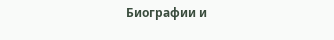Биографии и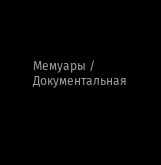Мемуары / Документальная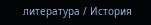литература / История